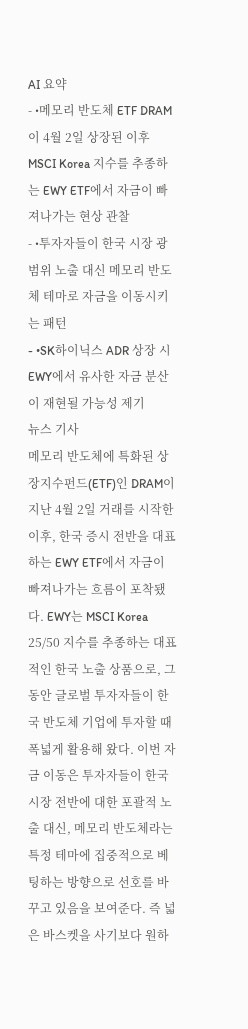AI 요약
- •메모리 반도체 ETF DRAM이 4월 2일 상장된 이후 MSCI Korea 지수를 추종하는 EWY ETF에서 자금이 빠져나가는 현상 관찰
- •투자자들이 한국 시장 광범위 노출 대신 메모리 반도체 테마로 자금을 이동시키는 패턴
- •SK하이닉스 ADR 상장 시 EWY에서 유사한 자금 분산이 재현될 가능성 제기
뉴스 기사
메모리 반도체에 특화된 상장지수펀드(ETF)인 DRAM이 지난 4월 2일 거래를 시작한 이후, 한국 증시 전반을 대표하는 EWY ETF에서 자금이 빠져나가는 흐름이 포착됐다. EWY는 MSCI Korea 25/50 지수를 추종하는 대표적인 한국 노출 상품으로, 그동안 글로벌 투자자들이 한국 반도체 기업에 투자할 때 폭넓게 활용해 왔다. 이번 자금 이동은 투자자들이 한국 시장 전반에 대한 포괄적 노출 대신, 메모리 반도체라는 특정 테마에 집중적으로 베팅하는 방향으로 선호를 바꾸고 있음을 보여준다. 즉 넓은 바스켓을 사기보다 원하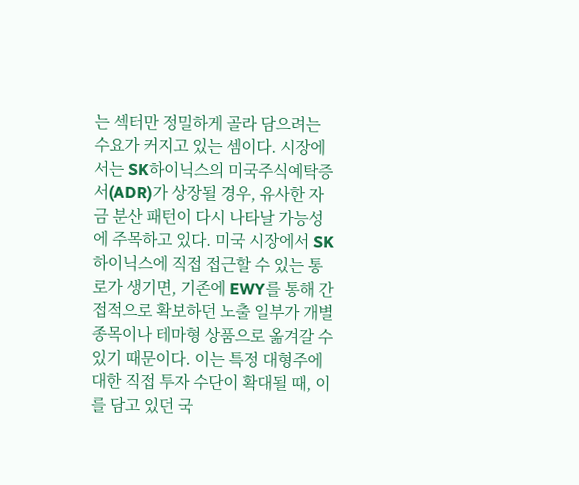는 섹터만 정밀하게 골라 담으려는 수요가 커지고 있는 셈이다. 시장에서는 SK하이닉스의 미국주식예탁증서(ADR)가 상장될 경우, 유사한 자금 분산 패턴이 다시 나타날 가능성에 주목하고 있다. 미국 시장에서 SK하이닉스에 직접 접근할 수 있는 통로가 생기면, 기존에 EWY를 통해 간접적으로 확보하던 노출 일부가 개별 종목이나 테마형 상품으로 옮겨갈 수 있기 때문이다. 이는 특정 대형주에 대한 직접 투자 수단이 확대될 때, 이를 담고 있던 국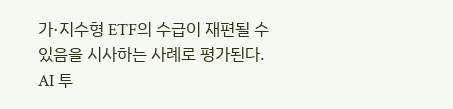가·지수형 ETF의 수급이 재편될 수 있음을 시사하는 사례로 평가된다.
AI 투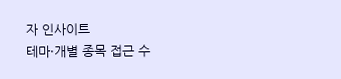자 인사이트
테마·개별 종목 접근 수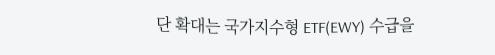단 확대는 국가지수형 ETF(EWY) 수급을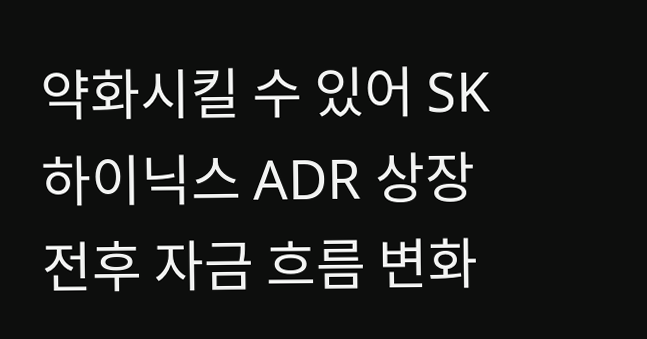약화시킬 수 있어 SK하이닉스 ADR 상장 전후 자금 흐름 변화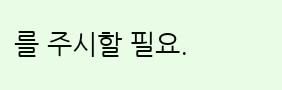를 주시할 필요.